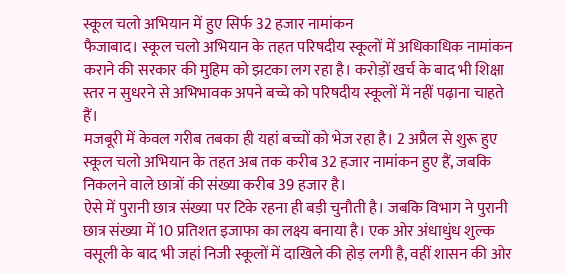स्कूल चलो अभियान में हुए सिर्फ 32 हजार नामांकन
फैजाबाद। स्कूल चलो अभियान के तहत परिषदीय स्कूलों में अधिकाधिक नामांकन कराने की सरकार की मुहिम को झटका लग रहा है। करोड़ों खर्च के बाद भी शिक्षा स्तर न सुधरने से अभिभावक अपने बच्चे को परिषदीय स्कूलों में नहीं पढ़ाना चाहते हैं।
मजबूरी में केवल गरीब तबका ही यहां बच्चों को भेज रहा है। 2 अप्रैल से शुरू हुए स्कूल चलो अभियान के तहत अब तक करीब 32 हजार नामांकन हुए हैं, जबकि निकलने वाले छात्रों की संख्या करीब 39 हजार है।
ऐसे में पुरानी छात्र संख्या पर टिके रहना ही बड़ी चुनौती है। जबकि विभाग ने पुरानी छात्र संख्या में 10 प्रतिशत इजाफा का लक्ष्य बनाया है। एक ओर अंधाधुंध शुल्क वसूली के बाद भी जहां निजी स्कूलों में दाखिले की होड़ लगी है, वहीं शासन की ओर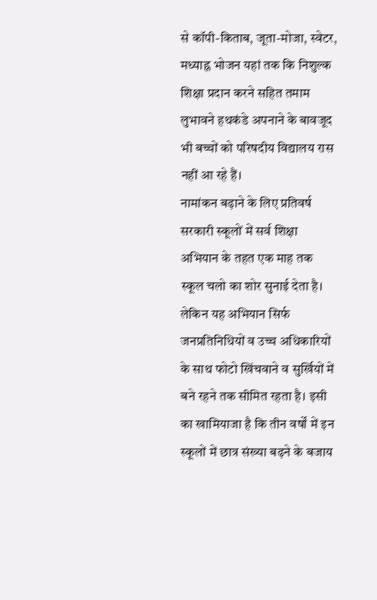से कॉपी-किताब, जूता-मोजा, स्वेटर, मध्याह्न भोजन यहां तक कि निशुल्क शिक्षा प्रदान करने सहित तमाम लुभावने हथकंडे अपनाने के बावजूद भी बच्चों को परिषदीय विद्यालय रास नहीं आ रहे हैं।
नामांकन बढ़ाने के लिए प्रतिवर्ष सरकारी स्कूलों में सर्व शिक्षा अभियान के तहत एक माह तक स्कूल चलो का शोर सुनाई देता है। लेकिन यह अभियान सिर्फ जनप्रतिनिधियों व उच्च अधिकारियों के साथ फोटो खिंचवाने व सुर्खियों में बने रहने तक सीमित रहता है। इसी का खामियाजा है कि तीन वर्षों में इन स्कूलों में छात्र संख्या बढ़ने के बजाय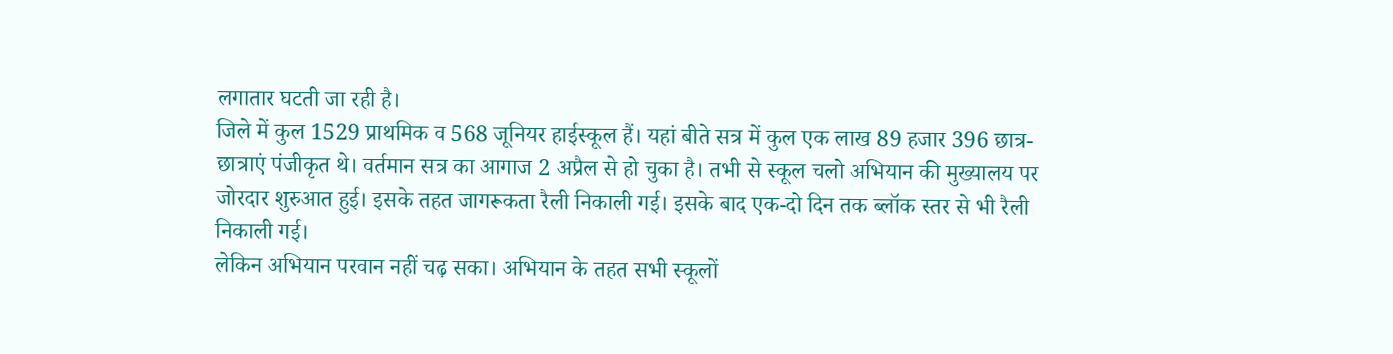लगातार घटती जा रही है।
जिले में कुल 1529 प्राथमिक व 568 जूनियर हाईस्कूल हैं। यहां बीते सत्र में कुल एक लाख 89 हजार 396 छात्र-छात्राएं पंजीकृत थे। वर्तमान सत्र का आगाज 2 अप्रैल से हो चुका है। तभी से स्कूल चलो अभियान की मुख्यालय पर जोरदार शुरुआत हुई। इसके तहत जागरूकता रैली निकाली गई। इसके बाद एक-दो दिन तक ब्लॉक स्तर से भी रैली निकाली गई।
लेकिन अभियान परवान नहीं चढ़ सका। अभियान के तहत सभी स्कूलों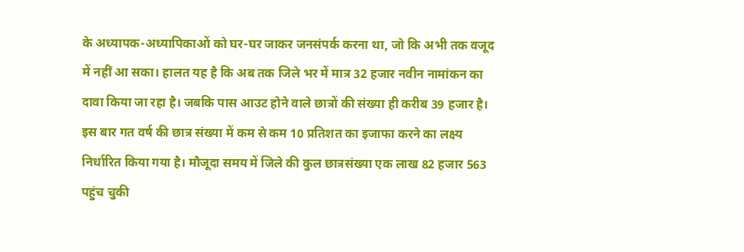के अध्यापक-अध्यापिकाओं को घर-घर जाकर जनसंपर्क करना था, जो कि अभी तक वजूद में नहीं आ सका। हालत यह है कि अब तक जिले भर में मात्र 32 हजार नवीन नामांकन का दावा किया जा रहा है। जबकि पास आउट होने वाले छात्रों की संख्या ही करीब 39 हजार है।
इस बार गत वर्ष की छात्र संख्या में कम से कम 10 प्रतिशत का इजाफा करने का लक्ष्य निर्धारित किया गया है। मौजूदा समय में जिले की कुल छात्रसंख्या एक लाख 82 हजार 563 पहुंच चुकी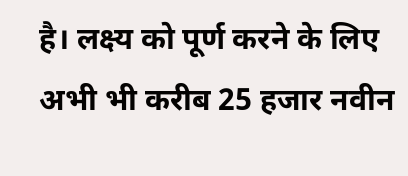है। लक्ष्य को पूर्ण करने के लिए अभी भी करीब 25 हजार नवीन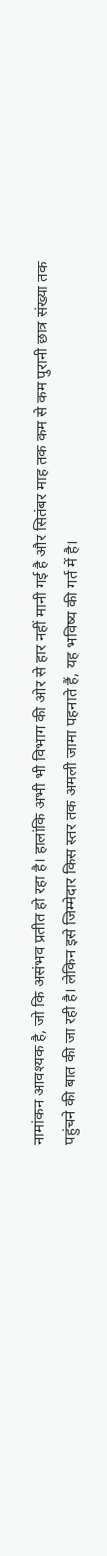नामांकन आवश्यक है, जो कि असंभव प्रतीत हो रहा है। हालांकि अभी भी विभाग की ओर से हार नहीं मानी गई है और सितंबर माह तक कम से कम पुरानी छात्र संख्या तक पहुंचने की बात की जा रही है। लेकिन इसे जिम्मेदार किस स्तर तक अमली जामा पहनाते हैं, यह भविष्य की गर्त में है।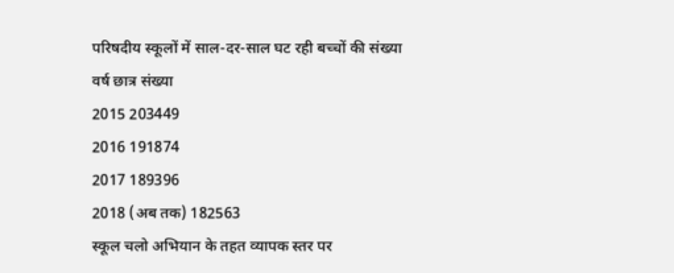परिषदीय स्कूलों में साल-दर-साल घट रही बच्चों की संख्या
वर्ष छात्र संख्या
2015 203449
2016 191874
2017 189396
2018 (अब तक) 182563
स्कूल चलो अभियान के तहत व्यापक स्तर पर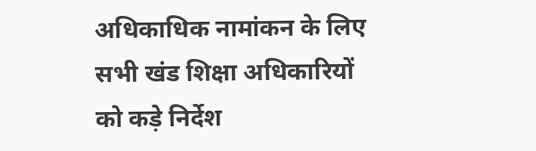अधिकाधिक नामांकन के लिए सभी खंड शिक्षा अधिकारियों को कड़े निर्देश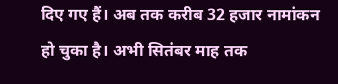दिए गए हैं। अब तक करीब 32 हजार नामांकन हो चुका है। अभी सितंबर माह तक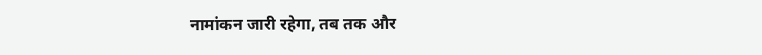नामांकन जारी रहेगा, तब तक और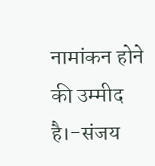नामांकन होने की उम्मीद है।-संजय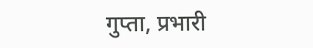गुप्ता, प्रभारी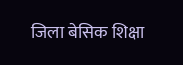जिला बेसिक शिक्षा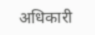अधिकारी